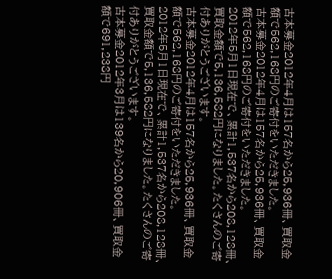古本募金2012年4月は157名から25,936冊、買取金額で562,168円のご寄付をいただきました。
古本募金2012年4月は157名から25,936冊、買取金額で562,168円のご寄付をいただきました。
2012年5月1日現在で、累計1,537名から208,128冊、買取金額で5,136,582円になりました。たくさんのご寄付ありがとうございます。
古本募金2012年4月は157名から25,936冊、買取金額で562,168円のご寄付をいただきました。
2012年5月1日現在で、累計1,537名から208,128冊、買取金額で5,136,582円になりました。たくさんのご寄付ありがとうございます。
古本募金2012年3月は139名から20,906冊、買取金額で691,238円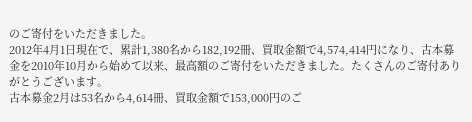のご寄付をいただきました。
2012年4月1日現在で、累計1,380名から182,192冊、買取金額で4,574,414円になり、古本募金を2010年10月から始めて以来、最高額のご寄付をいただきました。たくさんのご寄付ありがとうございます。
古本募金2月は53名から4,614冊、買取金額で153,000円のご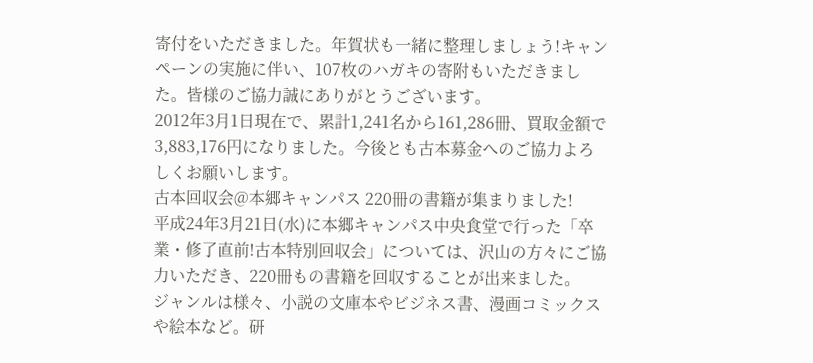寄付をいただきました。年賀状も一緒に整理しましょう!キャンペーンの実施に伴い、107枚のハガキの寄附もいただきました。皆様のご協力誠にありがとうございます。
2012年3月1日現在で、累計1,241名から161,286冊、買取金額で3,883,176円になりました。今後とも古本募金へのご協力よろしくお願いします。
古本回収会@本郷キャンパス 220冊の書籍が集まりました!
平成24年3月21日(水)に本郷キャンパス中央食堂で行った「卒業・修了直前!古本特別回収会」については、沢山の方々にご協力いただき、220冊もの書籍を回収することが出来ました。
ジャンルは様々、小説の文庫本やビジネス書、漫画コミックスや絵本など。研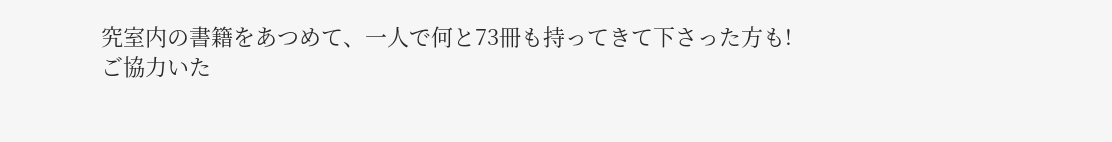究室内の書籍をあつめて、一人で何と73冊も持ってきて下さった方も!
ご協力いた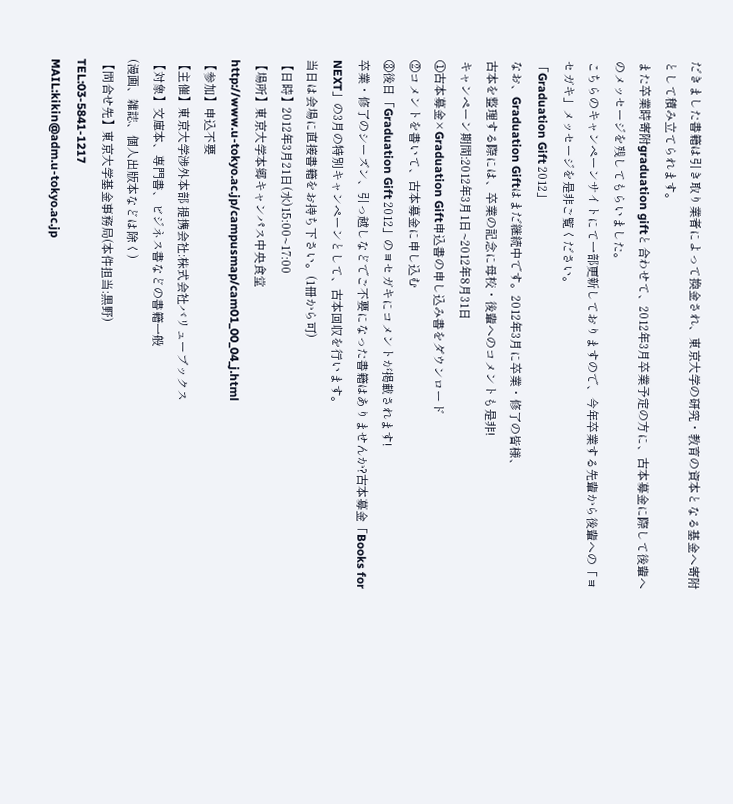だきました書籍は引き取り業者によって換金され、東京大学の研究・教育の資本となる基金へ寄附として積み立てられます。
また卒業時寄附graduation giftと合わせて、2012年3月卒業予定の方に、古本募金に際して後輩へのメッセージを残してもらいました。
こちらのキャンペーンサイトにて一部更新しておりますので、今年卒業する先輩から後輩への「ヨセガキ」メッセージを是非ご覧ください。
「Graduation Gift 2012」
なお、Graduation Giftはまだ継続中です。2012年3月に卒業・修了の皆様、
古本を整理する際には、卒業の記念に母校・後輩へのコメントも是非!
キャンペーン期間:2012年3月1日~2012年8月31日
①古本募金×Graduation Gift申込書の申し込み書をダウンロード
②コメントを書いて、古本募金に申し込む
③後日「Graduation Gift 2012」のヨセガキにコメントが掲載されます!
卒業・修了のシーズン、引っ越しなどでご不要になった書籍はありませんか?古本募金「Books for NEXT」の3月の特別キャンペーンとして、古本回収を行います。
当日は会場に直接書籍をお持ち下さい。(1冊から可)
【日時】2012年3月21日(水)15:00~17:00
【場所】東京大学本郷キャンパス中央食堂
http://www.u-tokyo.ac.jp/campusmap/cam01_00_04_j.html
【参加】申込不要
【主催】東京大学渉外本部 提携会社:株式会社バリューブックス
【対象】文庫本、専門書、ビジネス書などの書籍一般
(漫画、雑誌、個人出版本などは除く)
【問合せ先】東京大学基金事務局(本件担当:黒野)
TEL:03-5841-1217
MAIL:kikin@adm.u-tokyo.ac.jp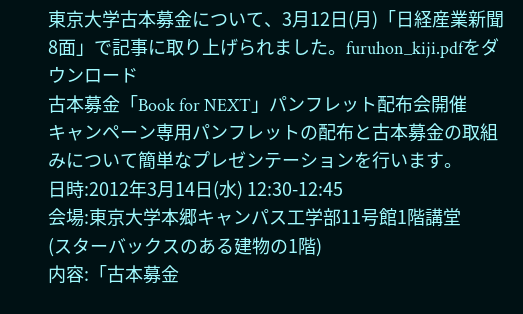東京大学古本募金について、3月12日(月)「日経産業新聞8面」で記事に取り上げられました。furuhon_kiji.pdfをダウンロード
古本募金「Book for NEXT」パンフレット配布会開催
キャンペーン専用パンフレットの配布と古本募金の取組みについて簡単なプレゼンテーションを行います。
日時:2012年3月14日(水) 12:30-12:45
会場:東京大学本郷キャンパス工学部11号館1階講堂
(スターバックスのある建物の1階)
内容:「古本募金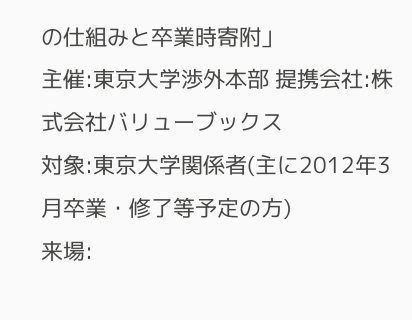の仕組みと卒業時寄附」
主催:東京大学渉外本部 提携会社:株式会社バリューブックス
対象:東京大学関係者(主に2012年3月卒業・修了等予定の方)
来場: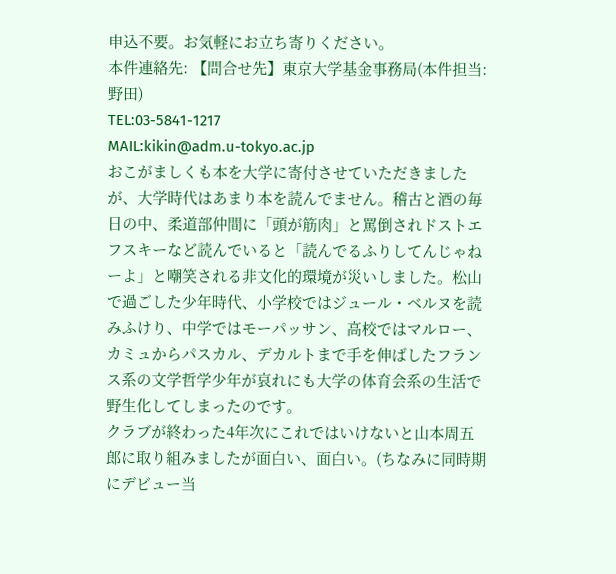申込不要。お気軽にお立ち寄りください。
本件連絡先: 【問合せ先】東京大学基金事務局(本件担当:野田)
TEL:03-5841-1217
MAIL:kikin@adm.u-tokyo.ac.jp
おこがましくも本を大学に寄付させていただきましたが、大学時代はあまり本を読んでません。稽古と酒の毎日の中、柔道部仲間に「頭が筋肉」と罵倒されドストエフスキーなど読んでいると「読んでるふりしてんじゃねーよ」と嘲笑される非文化的環境が災いしました。松山で過ごした少年時代、小学校ではジュール・ベルヌを読みふけり、中学ではモーパッサン、高校ではマルロー、カミュからパスカル、デカルトまで手を伸ばしたフランス系の文学哲学少年が哀れにも大学の体育会系の生活で野生化してしまったのです。
クラブが終わった4年次にこれではいけないと山本周五郎に取り組みましたが面白い、面白い。(ちなみに同時期にデビュー当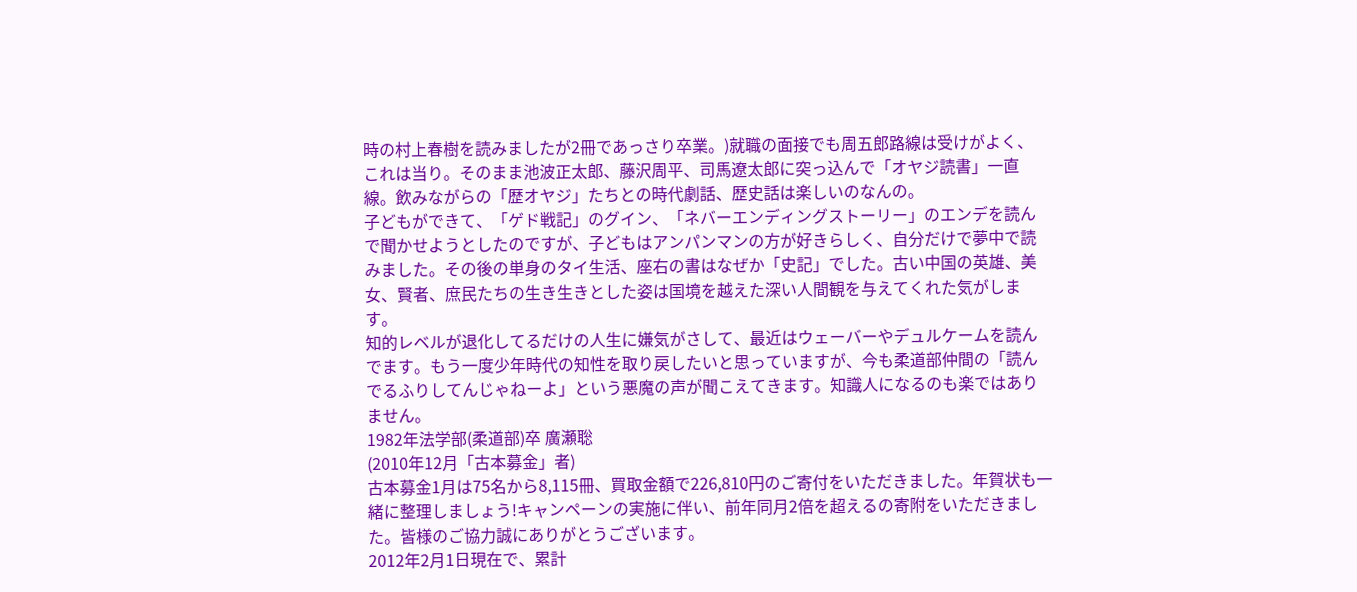時の村上春樹を読みましたが2冊であっさり卒業。)就職の面接でも周五郎路線は受けがよく、これは当り。そのまま池波正太郎、藤沢周平、司馬遼太郎に突っ込んで「オヤジ読書」一直線。飲みながらの「歴オヤジ」たちとの時代劇話、歴史話は楽しいのなんの。
子どもができて、「ゲド戦記」のグイン、「ネバーエンディングストーリー」のエンデを読んで聞かせようとしたのですが、子どもはアンパンマンの方が好きらしく、自分だけで夢中で読みました。その後の単身のタイ生活、座右の書はなぜか「史記」でした。古い中国の英雄、美女、賢者、庶民たちの生き生きとした姿は国境を越えた深い人間観を与えてくれた気がします。
知的レベルが退化してるだけの人生に嫌気がさして、最近はウェーバーやデュルケームを読んでます。もう一度少年時代の知性を取り戻したいと思っていますが、今も柔道部仲間の「読んでるふりしてんじゃねーよ」という悪魔の声が聞こえてきます。知識人になるのも楽ではありません。
1982年法学部(柔道部)卒 廣瀬聡
(2010年12月「古本募金」者)
古本募金1月は75名から8,115冊、買取金額で226,810円のご寄付をいただきました。年賀状も一緒に整理しましょう!キャンペーンの実施に伴い、前年同月2倍を超えるの寄附をいただきました。皆様のご協力誠にありがとうございます。
2012年2月1日現在で、累計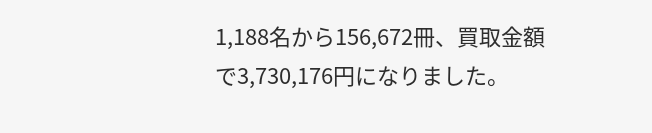1,188名から156,672冊、買取金額で3,730,176円になりました。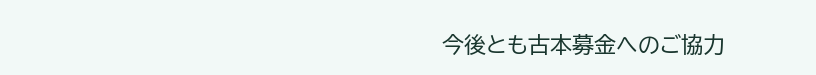今後とも古本募金へのご協力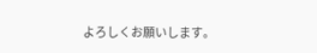よろしくお願いします。